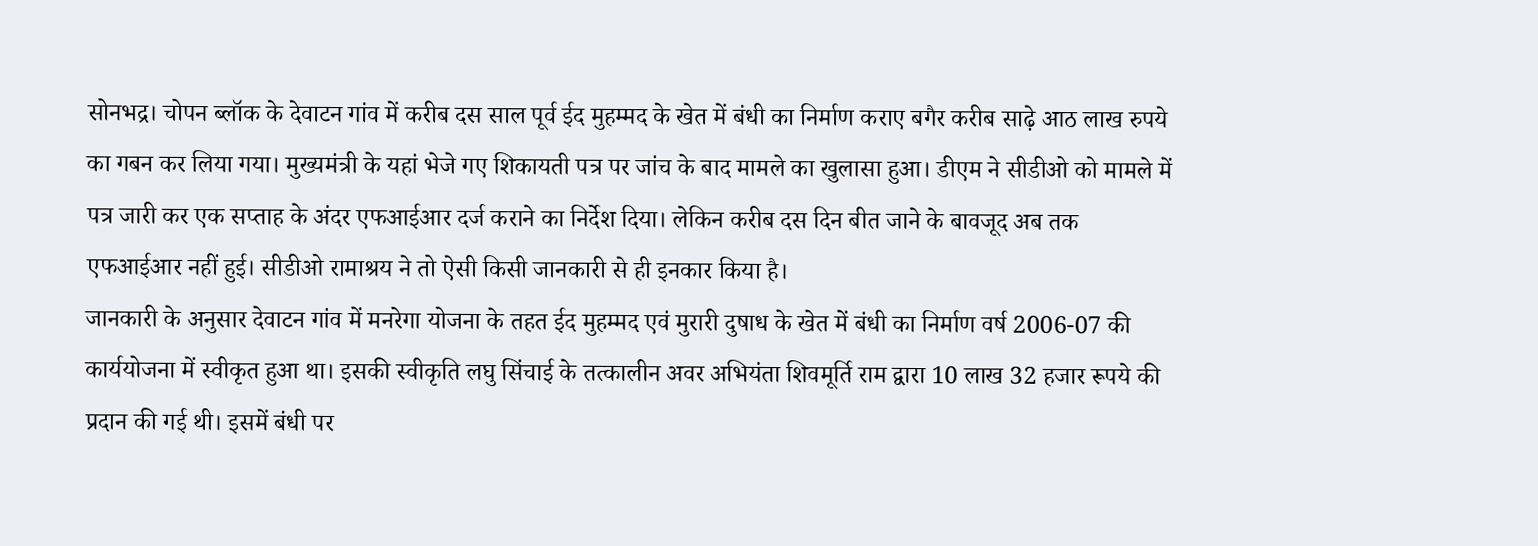सोनभद्र। चोपन ब्लॉक के देवाटन गांव में करीब दस साल पूर्व ईद मुहम्मद के खेत में बंधी का निर्माण कराए बगैर करीब साढ़े आठ लाख रुपये का गबन कर लिया गया। मुख्यमंत्री के यहां भेजे गए शिकायती पत्र पर जांच के बाद मामले का खुलासा हुआ। डीएम ने सीडीओ को मामले में पत्र जारी कर एक सप्ताह के अंदर एफआईआर दर्ज कराने का निर्देश दिया। लेकिन करीब दस दिन बीत जाने के बावजूद अब तक एफआईआर नहीं हुई। सीडीओ रामाश्रय ने तो ऐसी किसी जानकारी से ही इनकार किया है।
जानकारी के अनुसार देवाटन गांव में मनरेगा योजना के तहत ईद मुहम्मद एवं मुरारी दुषाध के खेत में बंधी का निर्माण वर्ष 2006-07 की कार्ययोजना में स्वीकृत हुआ था। इसकी स्वीकृति लघु सिंचाई के तत्कालीन अवर अभियंता शिवमूर्ति राम द्वारा 10 लाख 32 हजार रूपये की प्रदान की गई थी। इसमें बंधी पर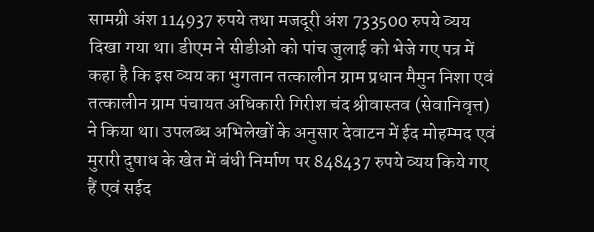सामग्री अंश 114937 रुपये तथा मजदूरी अंश 733500 रुपये व्यय दिखा गया था। डीएम ने सीडीओ को पांच जुलाई को भेजे गए पत्र में कहा है कि इस व्यय का भुगतान तत्कालीन ग्राम प्रधान मैमुन निशा एवं तत्कालीन ग्राम पंचायत अधिकारी गिरीश चंद श्रीवास्तव (सेवानिवृत्त) ने किया था। उपलब्ध अभिलेखों के अनुसार देवाटन में ईद मोहम्मद एवं मुरारी दुषाध के खेत में बंधी निर्माण पर 848437 रुपये व्यय किये गए हैं एवं सईद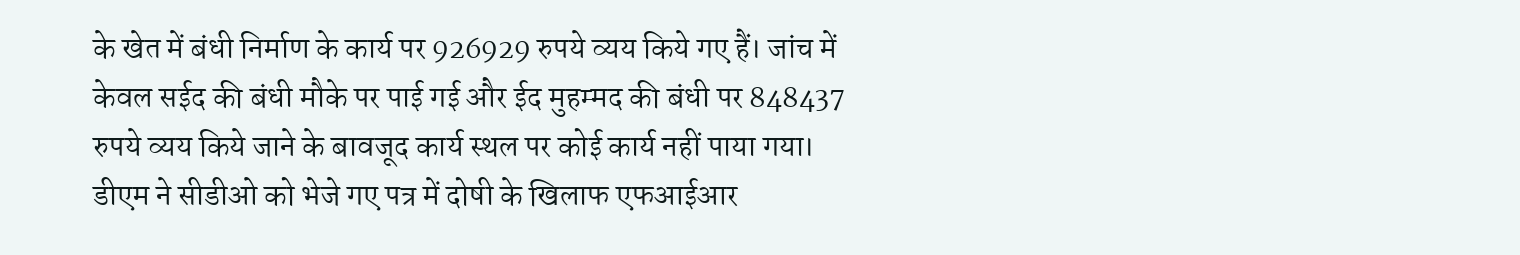के खेत में बंधी निर्माण के कार्य पर 926929 रुपये व्यय किये गए हैं। जांच में केवल सईद की बंधी मौके पर पाई गई और ईद मुहम्मद की बंधी पर 848437 रुपये व्यय किये जाने के बावजूद कार्य स्थल पर कोई कार्य नहीं पाया गया। डीएम ने सीडीओ को भेजे गए पत्र में दोषी के खिलाफ एफआईआर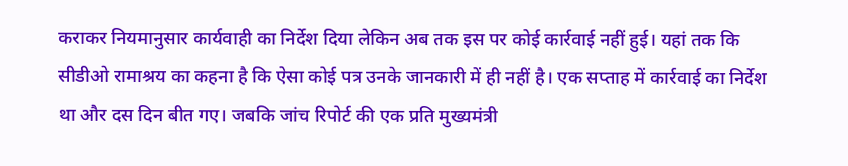कराकर नियमानुसार कार्यवाही का निर्देश दिया लेकिन अब तक इस पर कोई कार्रवाई नहीं हुई। यहां तक कि सीडीओ रामाश्रय का कहना है कि ऐसा कोई पत्र उनके जानकारी में ही नहीं है। एक सप्ताह में कार्रवाई का निर्देश था और दस दिन बीत गए। जबकि जांच रिपोर्ट की एक प्रति मुख्यमंत्री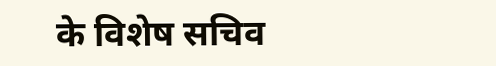के विशेष सचिव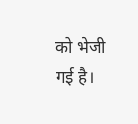को भेजी गई है।